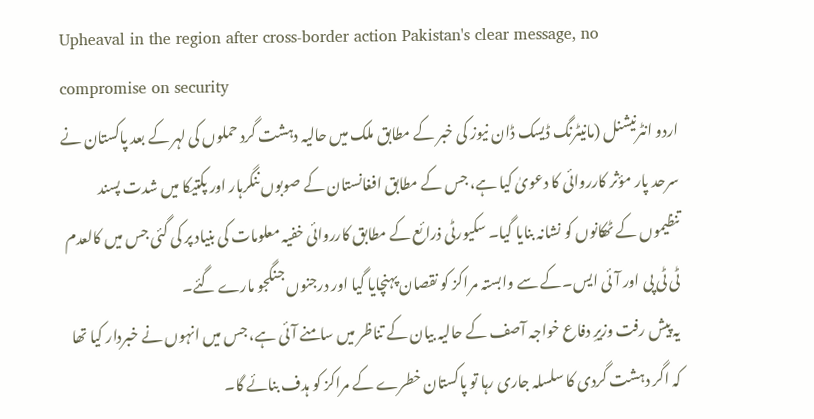Upheaval in the region after cross-border action Pakistan's clear message, no compromise on security
اردو انٹرنیشنل (مانیٹرنگ ڈیسک ڈان نیوز کی خبر کے مطابق ملک میں حالیہ دہشت گرد حملوں کی لہر کے بعد پاکستان نے سرحد پار مؤثر کارروائی کا دعویٰ کیا ہے، جس کے مطابق افغانستان کے صوبوں ننگرہار اور پکتیکا میں شدت پسند تنظیموں کے ٹھکانوں کو نشانہ بنایا گیا۔ سکیورٹی ذرائع کے مطابق کارروائی خفیہ معلومات کی بنیاد پر کی گئی جس میں کالعدم ٹی ٹی پی اور آئی ایس۔کے سے وابستہ مراکز کو نقصان پہنچایا گیا اور درجنوں جنگجو مارے گئے۔
یہ پیش رفت وزیرِ دفاع خواجہ آصف کے حالیہ بیان کے تناظر میں سامنے آئی ہے، جس میں انہوں نے خبردار کیا تھا کہ اگر دہشت گردی کا سلسلہ جاری رہا تو پاکستان خطرے کے مراکز کو ہدف بنائے گا۔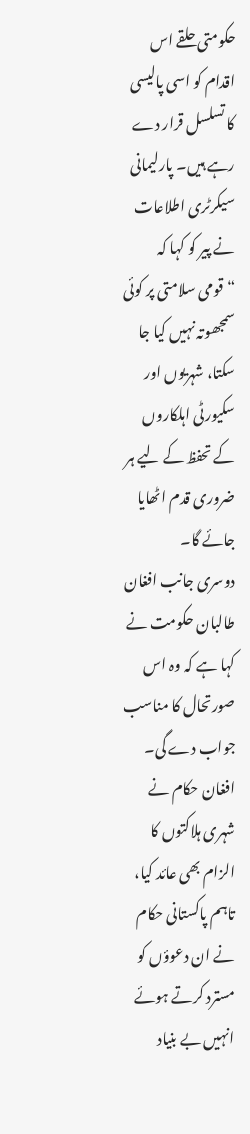حکومتی حلقے اس اقدام کو اسی پالیسی کا تسلسل قرار دے رہے ہیں۔ پارلیمانی سیکرٹری اطلاعات نے پیر کو کہا کہ “قومی سلامتی پر کوئی سمجھوتہ نہیں کیا جا سکتا، شہریوں اور سکیورٹی اہلکاروں کے تحفظ کے لیے ہر ضروری قدم اٹھایا جائے گا۔
دوسری جانب افغان طالبان حکومت نے کہا ہے کہ وہ اس صورتحال کا مناسب جواب دے گی۔ افغان حکام نے شہری ہلاکتوں کا الزام بھی عائد کیا، تاہم پاکستانی حکام نے ان دعوؤں کو مسترد کرتے ہوئے انہیں بے بنیاد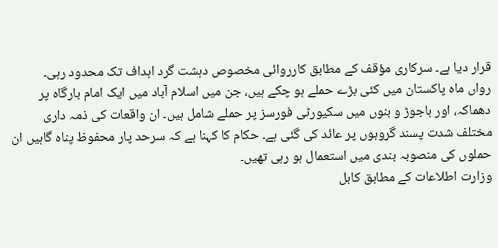قرار دیا ہے۔ سرکاری مؤقف کے مطابق کارروائی مخصوص دہشت گرد اہداف تک محدود رہی۔
رواں ماہ پاکستان میں کئی بڑے حملے ہو چکے ہیں، جن میں اسلام آباد میں ایک امام بارگاہ پر دھماکہ، اور باجوڑ و بنوں میں سکیورٹی فورسز پر حملے شامل ہیں۔ ان واقعات کی ذمہ داری مختلف شدت پسند گروہوں پر عائد کی گئی ہے۔ حکام کا کہنا ہے کہ سرحد پار محفوظ پناہ گاہیں ان حملوں کی منصوبہ بندی میں استعمال ہو رہی تھیں۔
وزارت اطلاعات کے مطابق کابل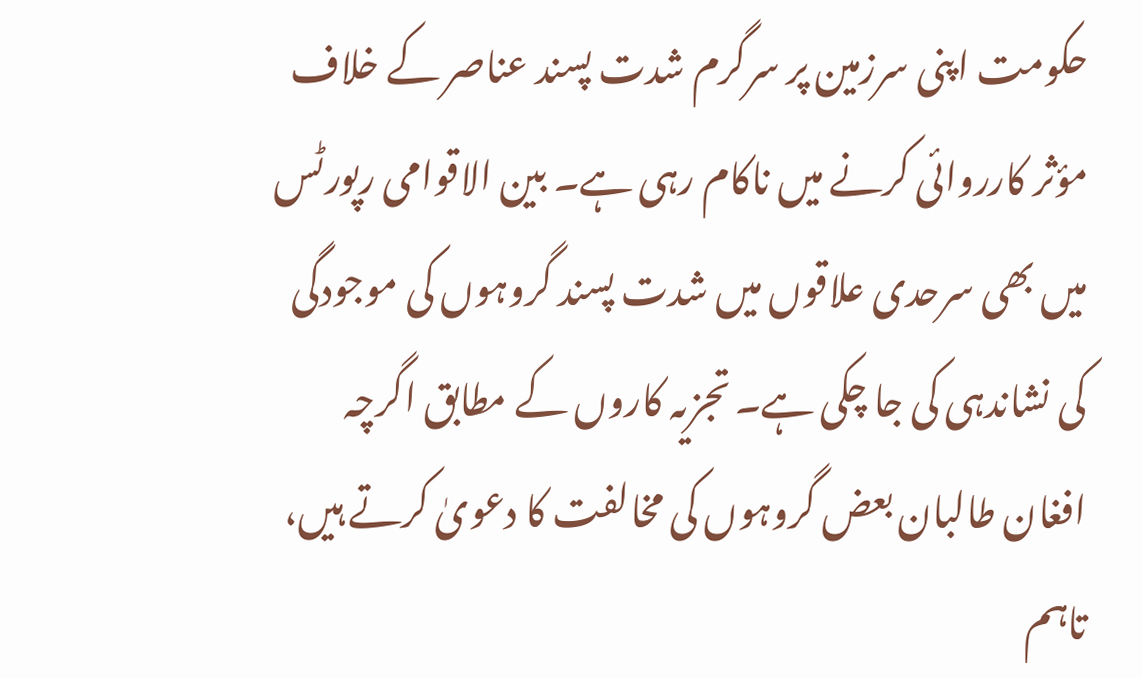حکومت اپنی سرزمین پر سرگرم شدت پسند عناصر کے خلاف مؤثر کارروائی کرنے میں ناکام رہی ہے۔ بین الاقوامی رپورٹس میں بھی سرحدی علاقوں میں شدت پسند گروہوں کی موجودگی کی نشاندہی کی جا چکی ہے۔ تجزیہ کاروں کے مطابق اگرچہ افغان طالبان بعض گروہوں کی مخالفت کا دعویٰ کرتے ہیں، تاہم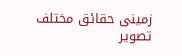زمینی حقائق مختلف تصویر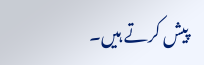پیش کرتے ہیں۔